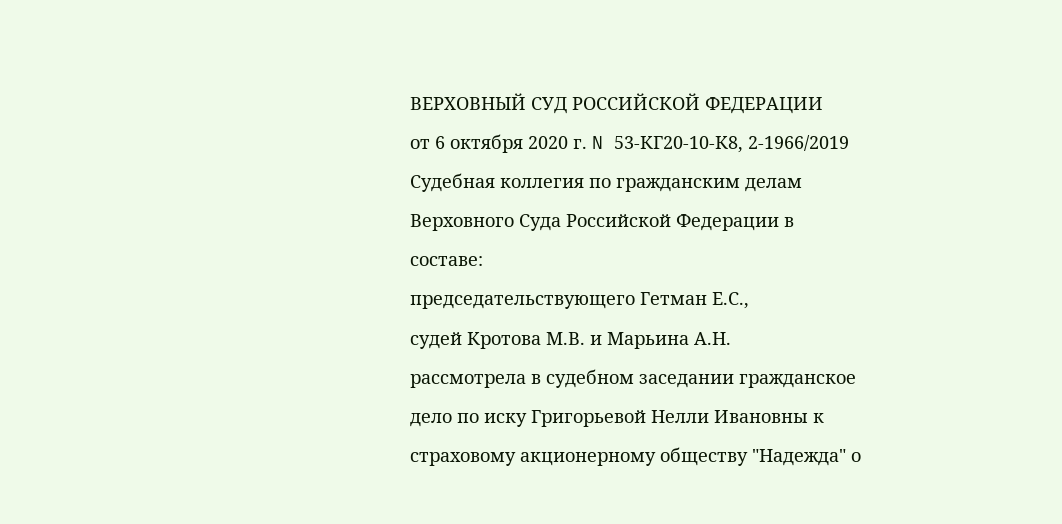ВЕРХОВНЫЙ СУД РОССИЙСКОЙ ФЕДЕРАЦИИ
от 6 октября 2020 г. N 53-КГ20-10-К8, 2-1966/2019
Судебная коллегия по гражданским делам Верховного Суда Российской Федерации в составе:
председательствующего Гетман Е.С.,
судей Кротова М.В. и Марьина А.Н.
рассмотрела в судебном заседании гражданское дело по иску Григорьевой Нелли Ивановны к страховому акционерному обществу "Надежда" о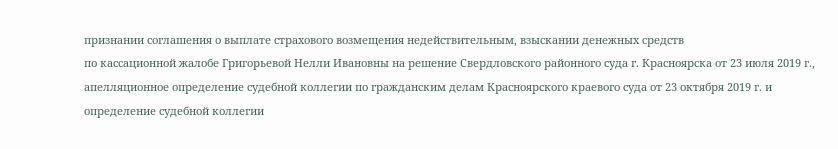признании соглашения о выплате страхового возмещения недействительным, взыскании денежных средств
по кассационной жалобе Григорьевой Нелли Ивановны на решение Свердловского районного суда г. Красноярска от 23 июля 2019 г., апелляционное определение судебной коллегии по гражданским делам Красноярского краевого суда от 23 октября 2019 г. и определение судебной коллегии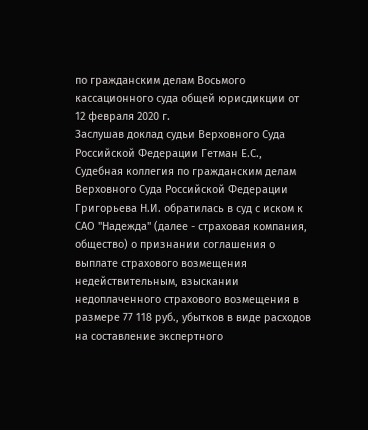по гражданским делам Восьмого кассационного суда общей юрисдикции от 12 февраля 2020 г.
Заслушав доклад судьи Верховного Суда Российской Федерации Гетман Е.С., Судебная коллегия по гражданским делам Верховного Суда Российской Федерации
Григорьева Н.И. обратилась в суд с иском к САО "Надежда" (далее - страховая компания, общество) о признании соглашения о выплате страхового возмещения недействительным, взыскании недоплаченного страхового возмещения в размере 77 118 руб., убытков в виде расходов на составление экспертного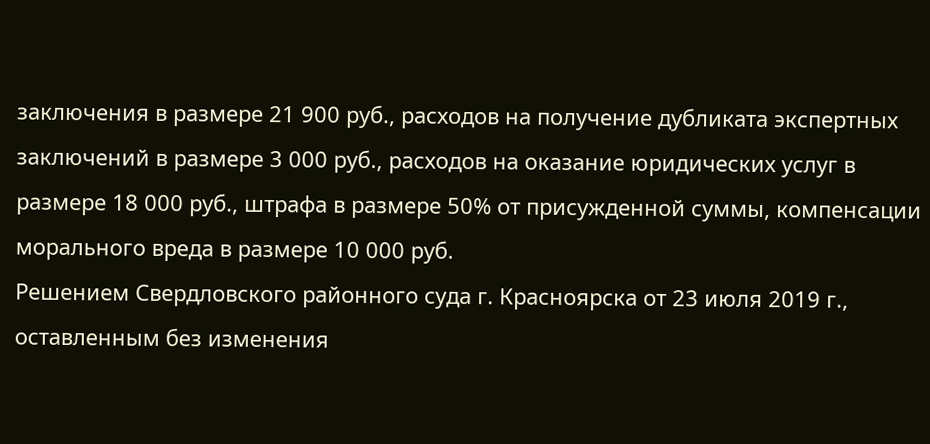заключения в размере 21 900 руб., расходов на получение дубликата экспертных заключений в размере 3 000 руб., расходов на оказание юридических услуг в размере 18 000 руб., штрафа в размере 50% от присужденной суммы, компенсации морального вреда в размере 10 000 руб.
Решением Свердловского районного суда г. Красноярска от 23 июля 2019 г., оставленным без изменения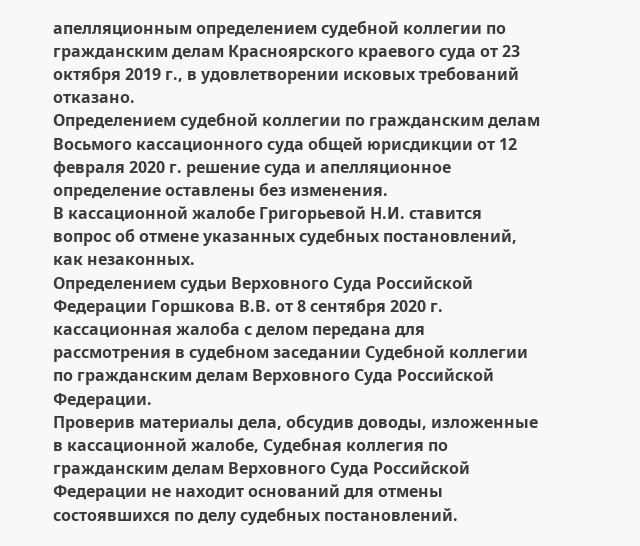апелляционным определением судебной коллегии по гражданским делам Красноярского краевого суда от 23 октября 2019 г., в удовлетворении исковых требований отказано.
Определением судебной коллегии по гражданским делам Восьмого кассационного суда общей юрисдикции от 12 февраля 2020 г. решение суда и апелляционное определение оставлены без изменения.
В кассационной жалобе Григорьевой Н.И. ставится вопрос об отмене указанных судебных постановлений, как незаконных.
Определением судьи Верховного Суда Российской Федерации Горшкова В.В. от 8 сентября 2020 г. кассационная жалоба с делом передана для рассмотрения в судебном заседании Судебной коллегии по гражданским делам Верховного Суда Российской Федерации.
Проверив материалы дела, обсудив доводы, изложенные в кассационной жалобе, Судебная коллегия по гражданским делам Верховного Суда Российской Федерации не находит оснований для отмены состоявшихся по делу судебных постановлений.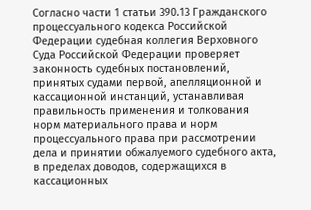Согласно части 1 статьи 390.13 Гражданского процессуального кодекса Российской Федерации судебная коллегия Верховного Суда Российской Федерации проверяет законность судебных постановлений, принятых судами первой, апелляционной и кассационной инстанций, устанавливая правильность применения и толкования норм материального права и норм процессуального права при рассмотрении дела и принятии обжалуемого судебного акта, в пределах доводов, содержащихся в кассационных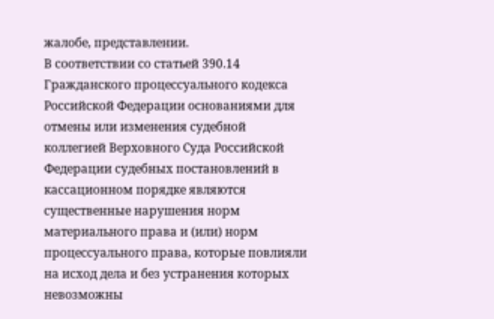жалобе, представлении.
В соответствии со статьей 390.14 Гражданского процессуального кодекса Российской Федерации основаниями для отмены или изменения судебной коллегией Верховного Суда Российской Федерации судебных постановлений в кассационном порядке являются существенные нарушения норм материального права и (или) норм процессуального права, которые повлияли на исход дела и без устранения которых невозможны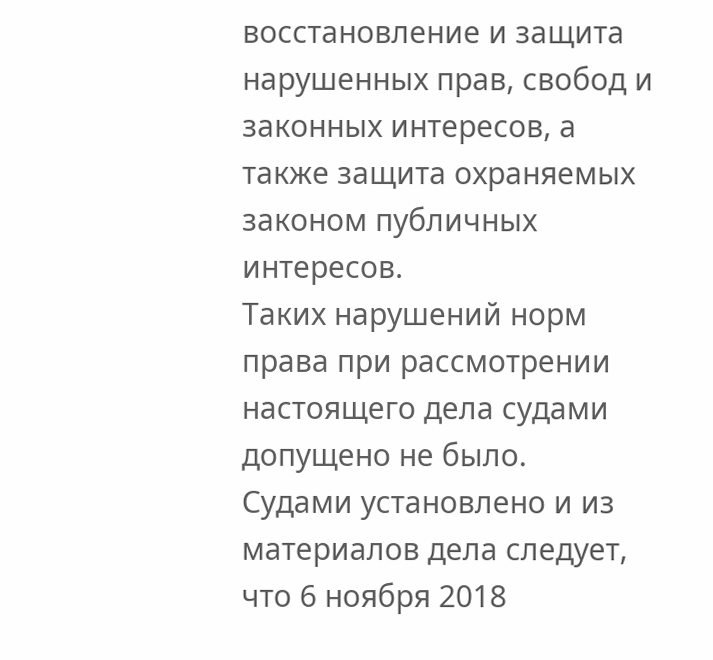восстановление и защита нарушенных прав, свобод и законных интересов, а также защита охраняемых законом публичных интересов.
Таких нарушений норм права при рассмотрении настоящего дела судами допущено не было.
Судами установлено и из материалов дела следует, что 6 ноября 2018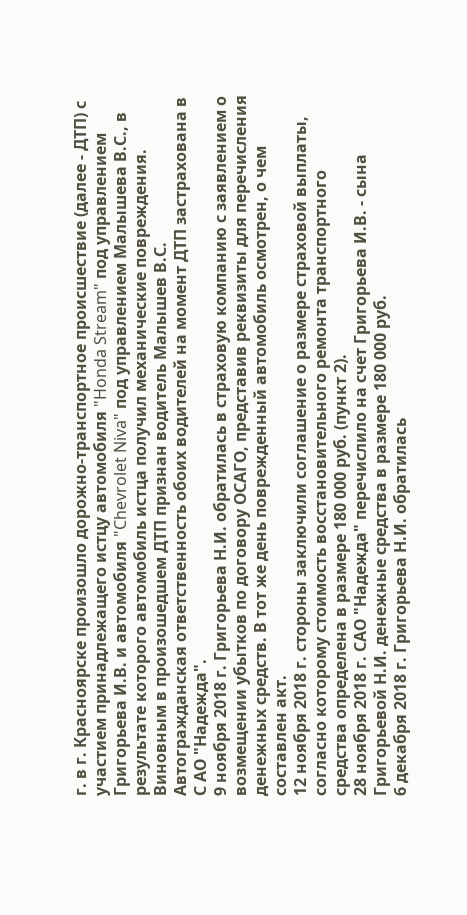г. в г. Красноярске произошло дорожно-транспортное происшествие (далее - ДТП) с участием принадлежащего истцу автомобиля "Honda Stream" под управлением Григорьева И.В. и автомобиля "Chevrolet Niva" под управлением Малышева В.С., в результате которого автомобиль истца получил механические повреждения. Виновным в произошедшем ДТП признан водитель Малышев В.С.
Автогражданская ответственность обоих водителей на момент ДТП застрахована в С АО "Надежда".
9 ноября 2018 г. Григорьева Н.И. обратилась в страховую компанию с заявлением о возмещении убытков по договору ОСАГО, представив реквизиты для перечисления денежных средств. В тот же день поврежденный автомобиль осмотрен, о чем составлен акт.
12 ноября 2018 г. стороны заключили соглашение о размере страховой выплаты, согласно которому стоимость восстановительного ремонта транспортного средства определена в размере 180 000 руб. (пункт 2).
28 ноября 2018 г. САО "Надежда" перечислило на счет Григорьева И.В. - сына Григорьевой Н.И. денежные средства в размере 180 000 руб.
6 декабря 2018 г. Григорьева Н.И. обратилась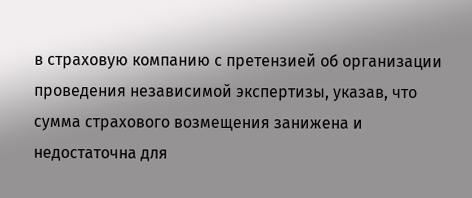в страховую компанию с претензией об организации проведения независимой экспертизы, указав, что сумма страхового возмещения занижена и недостаточна для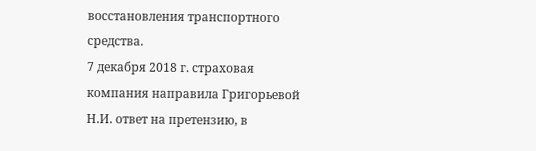восстановления транспортного средства.
7 декабря 2018 г. страховая компания направила Григорьевой Н.И. ответ на претензию, в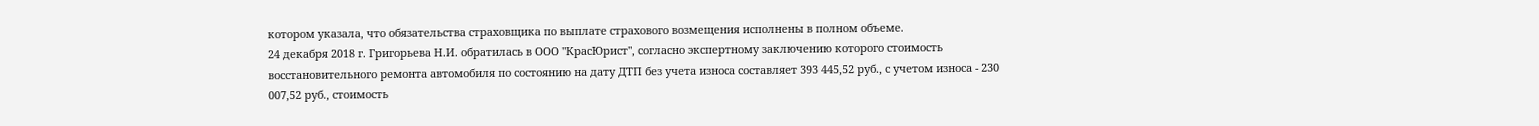котором указала, что обязательства страховщика по выплате страхового возмещения исполнены в полном объеме.
24 декабря 2018 г. Григорьева Н.И. обратилась в ООО "КрасЮрист", согласно экспертному заключению которого стоимость восстановительного ремонта автомобиля по состоянию на дату ДТП без учета износа составляет 393 445,52 руб., с учетом износа - 230 007,52 руб., стоимость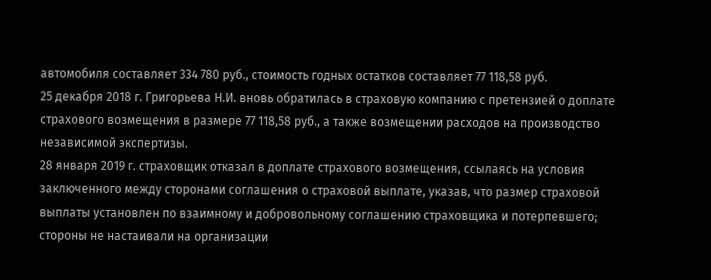автомобиля составляет 334 780 руб., стоимость годных остатков составляет 77 118,58 руб.
25 декабря 2018 г. Григорьева Н.И. вновь обратилась в страховую компанию с претензией о доплате страхового возмещения в размере 77 118,58 руб., а также возмещении расходов на производство независимой экспертизы.
28 января 2019 г. страховщик отказал в доплате страхового возмещения, ссылаясь на условия заключенного между сторонами соглашения о страховой выплате, указав, что размер страховой выплаты установлен по взаимному и добровольному соглашению страховщика и потерпевшего; стороны не настаивали на организации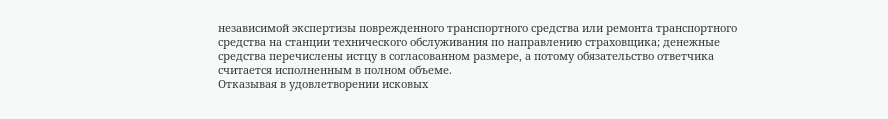независимой экспертизы поврежденного транспортного средства или ремонта транспортного средства на станции технического обслуживания по направлению страховщика; денежные средства перечислены истцу в согласованном размере, а потому обязательство ответчика считается исполненным в полном объеме.
Отказывая в удовлетворении исковых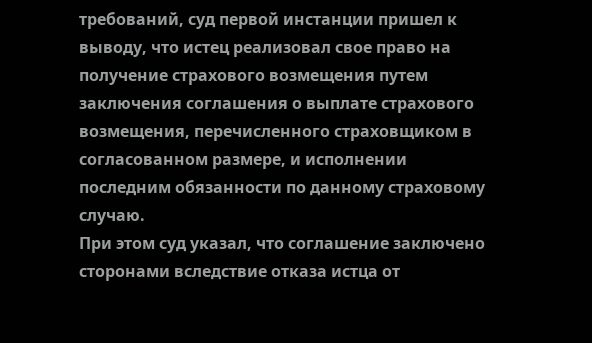требований, суд первой инстанции пришел к выводу, что истец реализовал свое право на получение страхового возмещения путем заключения соглашения о выплате страхового возмещения, перечисленного страховщиком в согласованном размере, и исполнении последним обязанности по данному страховому случаю.
При этом суд указал, что соглашение заключено сторонами вследствие отказа истца от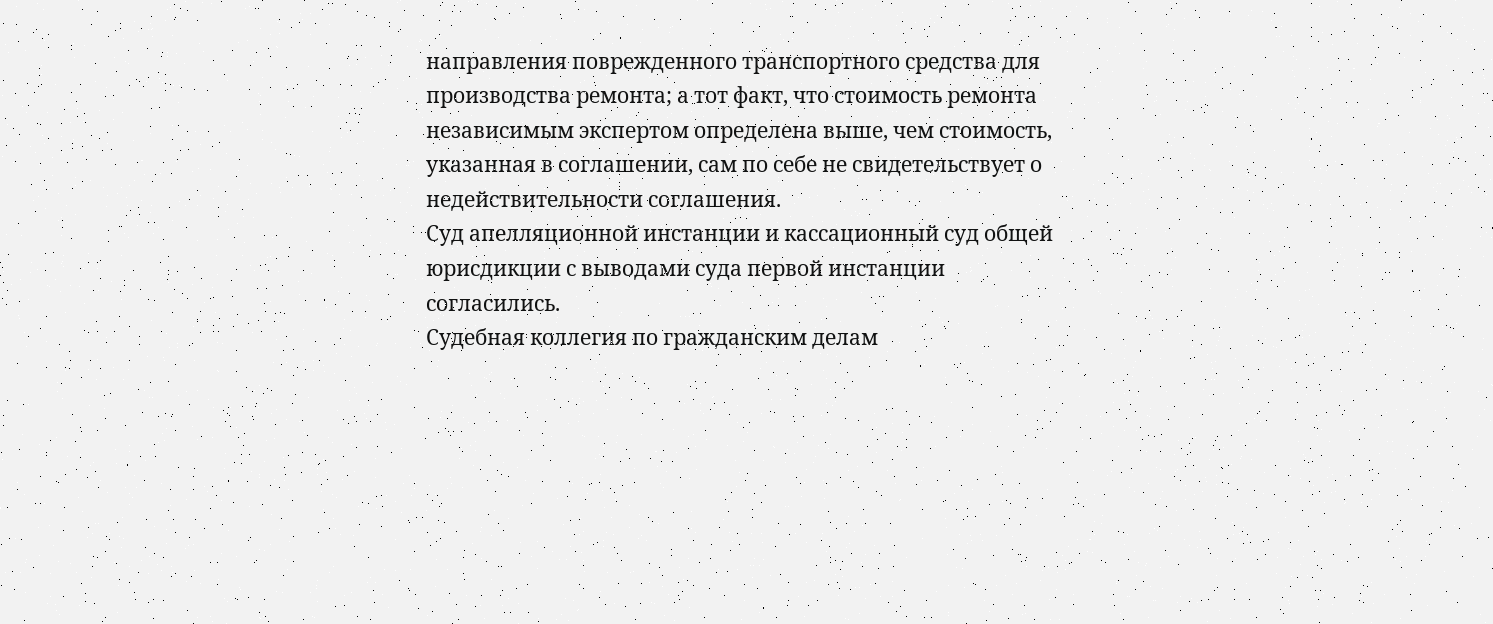направления поврежденного транспортного средства для производства ремонта; а тот факт, что стоимость ремонта независимым экспертом определена выше, чем стоимость, указанная в соглашении, сам по себе не свидетельствует о недействительности соглашения.
Суд апелляционной инстанции и кассационный суд общей юрисдикции с выводами суда первой инстанции согласились.
Судебная коллегия по гражданским делам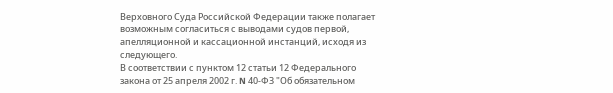Верховного Суда Российской Федерации также полагает возможным согласиться с выводами судов первой, апелляционной и кассационной инстанций, исходя из следующего.
В соответствии с пунктом 12 статьи 12 Федерального закона от 25 апреля 2002 г. N 40-ФЗ "Об обязательном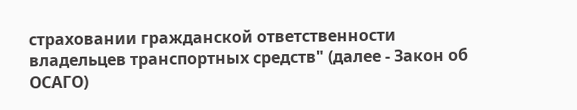страховании гражданской ответственности владельцев транспортных средств" (далее - Закон об ОСАГО)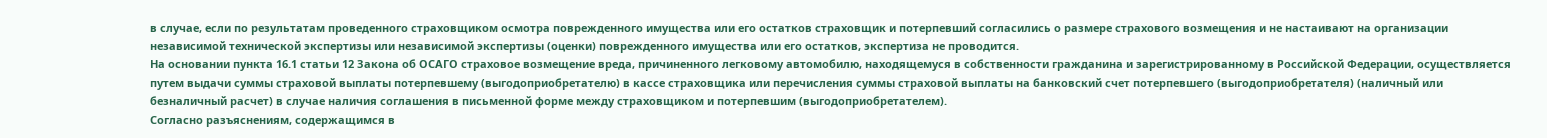в случае, если по результатам проведенного страховщиком осмотра поврежденного имущества или его остатков страховщик и потерпевший согласились о размере страхового возмещения и не настаивают на организации независимой технической экспертизы или независимой экспертизы (оценки) поврежденного имущества или его остатков, экспертиза не проводится.
На основании пункта 16.1 статьи 12 Закона об ОСАГО страховое возмещение вреда, причиненного легковому автомобилю, находящемуся в собственности гражданина и зарегистрированному в Российской Федерации, осуществляется путем выдачи суммы страховой выплаты потерпевшему (выгодоприобретателю) в кассе страховщика или перечисления суммы страховой выплаты на банковский счет потерпевшего (выгодоприобретателя) (наличный или безналичный расчет) в случае наличия соглашения в письменной форме между страховщиком и потерпевшим (выгодоприобретателем).
Согласно разъяснениям, содержащимся в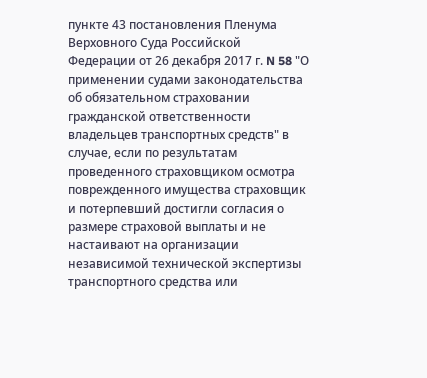пункте 43 постановления Пленума Верховного Суда Российской Федерации от 26 декабря 2017 г. N 58 "О применении судами законодательства об обязательном страховании гражданской ответственности владельцев транспортных средств" в случае, если по результатам проведенного страховщиком осмотра поврежденного имущества страховщик и потерпевший достигли согласия о размере страховой выплаты и не настаивают на организации независимой технической экспертизы транспортного средства или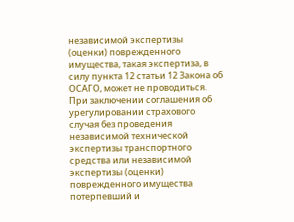независимой экспертизы (оценки) поврежденного имущества, такая экспертиза, в силу пункта 12 статьи 12 Закона об ОСАГО, может не проводиться.
При заключении соглашения об урегулировании страхового случая без проведения независимой технической экспертизы транспортного средства или независимой экспертизы (оценки) поврежденного имущества потерпевший и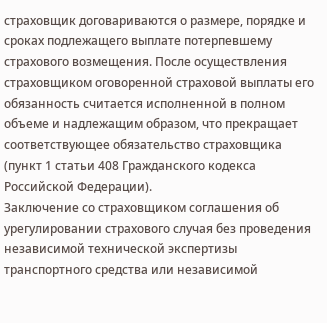страховщик договариваются о размере, порядке и сроках подлежащего выплате потерпевшему страхового возмещения. После осуществления страховщиком оговоренной страховой выплаты его обязанность считается исполненной в полном объеме и надлежащим образом, что прекращает соответствующее обязательство страховщика (пункт 1 статьи 408 Гражданского кодекса Российской Федерации).
Заключение со страховщиком соглашения об урегулировании страхового случая без проведения независимой технической экспертизы транспортного средства или независимой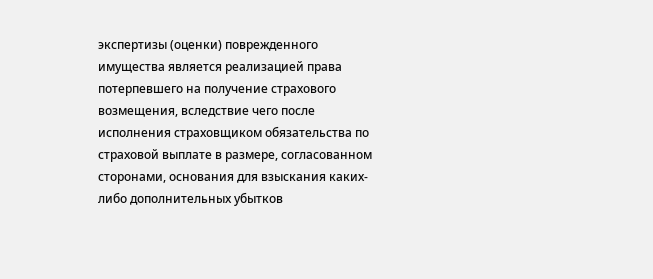экспертизы (оценки) поврежденного имущества является реализацией права потерпевшего на получение страхового возмещения, вследствие чего после исполнения страховщиком обязательства по страховой выплате в размере, согласованном сторонами, основания для взыскания каких-либо дополнительных убытков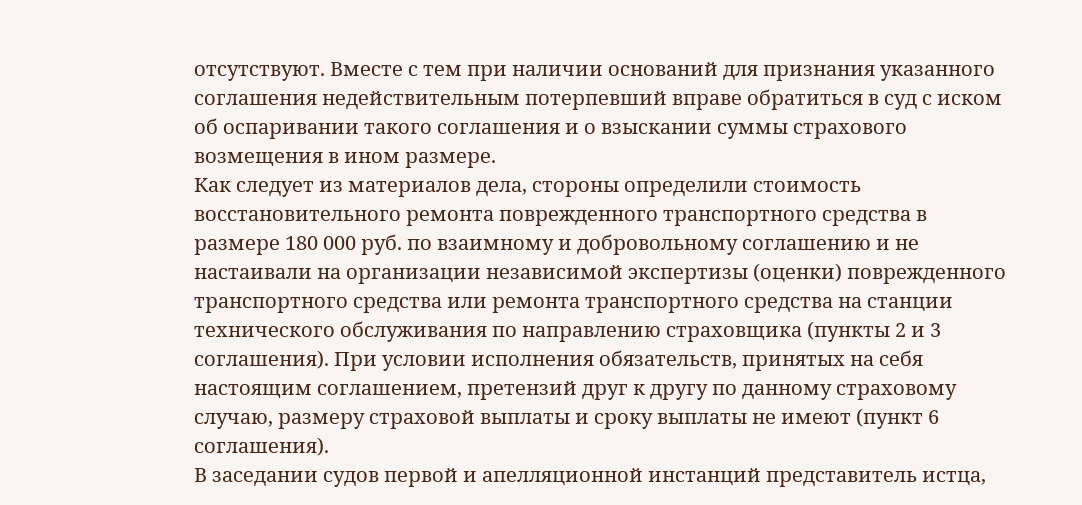отсутствуют. Вместе с тем при наличии оснований для признания указанного соглашения недействительным потерпевший вправе обратиться в суд с иском об оспаривании такого соглашения и о взыскании суммы страхового возмещения в ином размере.
Как следует из материалов дела, стороны определили стоимость восстановительного ремонта поврежденного транспортного средства в размере 180 000 руб. по взаимному и добровольному соглашению и не настаивали на организации независимой экспертизы (оценки) поврежденного транспортного средства или ремонта транспортного средства на станции технического обслуживания по направлению страховщика (пункты 2 и 3 соглашения). При условии исполнения обязательств, принятых на себя настоящим соглашением, претензий друг к другу по данному страховому случаю, размеру страховой выплаты и сроку выплаты не имеют (пункт 6 соглашения).
В заседании судов первой и апелляционной инстанций представитель истца,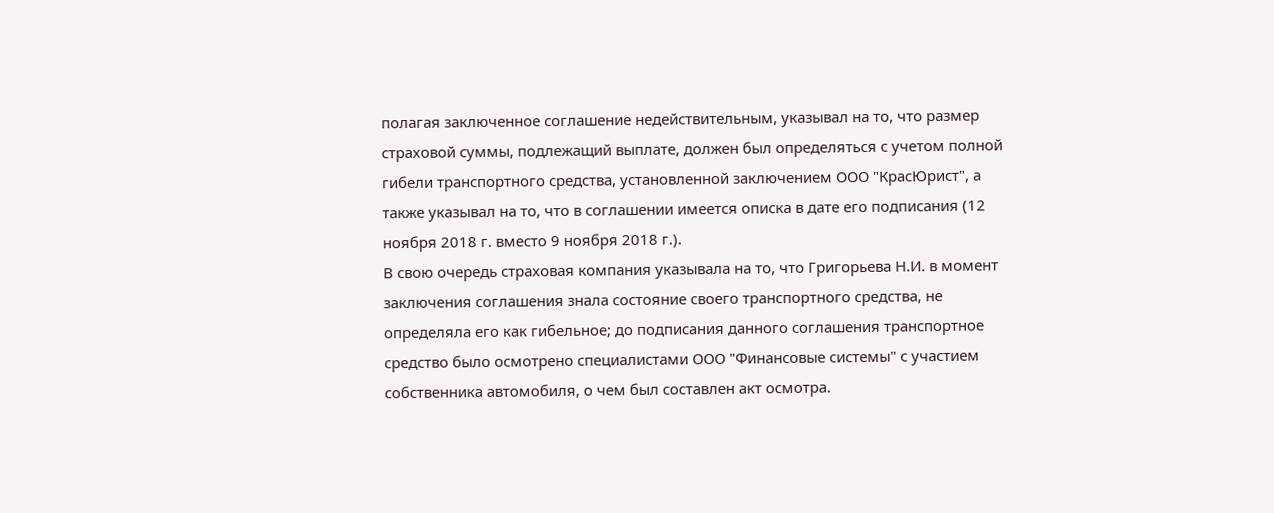полагая заключенное соглашение недействительным, указывал на то, что размер страховой суммы, подлежащий выплате, должен был определяться с учетом полной гибели транспортного средства, установленной заключением ООО "КрасЮрист", а также указывал на то, что в соглашении имеется описка в дате его подписания (12 ноября 2018 г. вместо 9 ноября 2018 г.).
В свою очередь страховая компания указывала на то, что Григорьева Н.И. в момент заключения соглашения знала состояние своего транспортного средства, не определяла его как гибельное; до подписания данного соглашения транспортное средство было осмотрено специалистами ООО "Финансовые системы" с участием собственника автомобиля, о чем был составлен акт осмотра.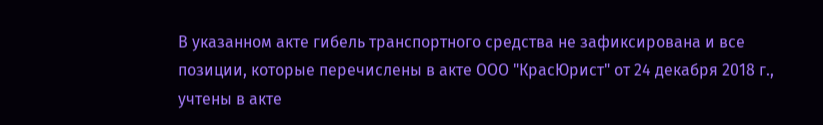В указанном акте гибель транспортного средства не зафиксирована и все позиции, которые перечислены в акте ООО "КрасЮрист" от 24 декабря 2018 г., учтены в акте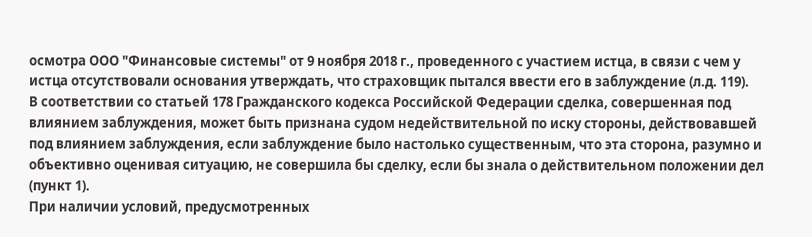осмотра ООО "Финансовые системы" от 9 ноября 2018 г., проведенного с участием истца, в связи с чем у истца отсутствовали основания утверждать, что страховщик пытался ввести его в заблуждение (л.д. 119).
В соответствии со статьей 178 Гражданского кодекса Российской Федерации сделка, совершенная под влиянием заблуждения, может быть признана судом недействительной по иску стороны, действовавшей под влиянием заблуждения, если заблуждение было настолько существенным, что эта сторона, разумно и объективно оценивая ситуацию, не совершила бы сделку, если бы знала о действительном положении дел (пункт 1).
При наличии условий, предусмотренных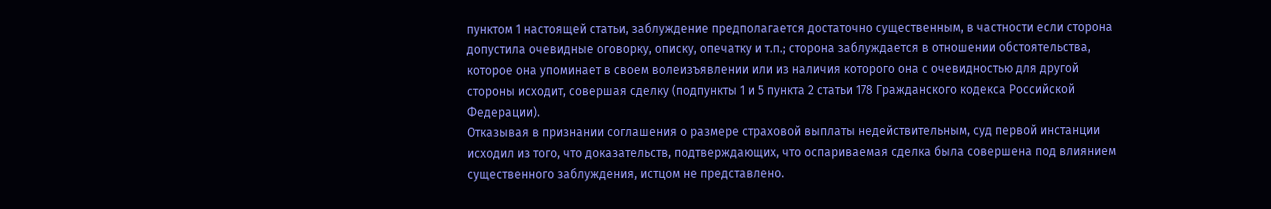пунктом 1 настоящей статьи, заблуждение предполагается достаточно существенным, в частности если сторона допустила очевидные оговорку, описку, опечатку и т.п.; сторона заблуждается в отношении обстоятельства, которое она упоминает в своем волеизъявлении или из наличия которого она с очевидностью для другой стороны исходит, совершая сделку (подпункты 1 и 5 пункта 2 статьи 178 Гражданского кодекса Российской Федерации).
Отказывая в признании соглашения о размере страховой выплаты недействительным, суд первой инстанции исходил из того, что доказательств, подтверждающих, что оспариваемая сделка была совершена под влиянием существенного заблуждения, истцом не представлено.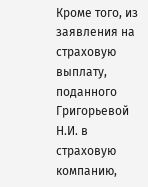Кроме того, из заявления на страховую выплату, поданного Григорьевой Н.И. в страховую компанию,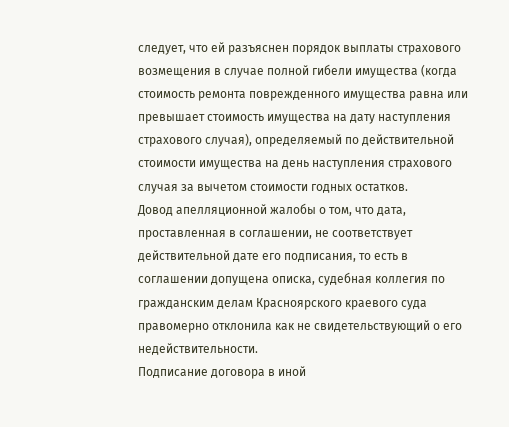следует, что ей разъяснен порядок выплаты страхового возмещения в случае полной гибели имущества (когда стоимость ремонта поврежденного имущества равна или превышает стоимость имущества на дату наступления страхового случая), определяемый по действительной стоимости имущества на день наступления страхового случая за вычетом стоимости годных остатков.
Довод апелляционной жалобы о том, что дата, проставленная в соглашении, не соответствует действительной дате его подписания, то есть в соглашении допущена описка, судебная коллегия по гражданским делам Красноярского краевого суда правомерно отклонила как не свидетельствующий о его недействительности.
Подписание договора в иной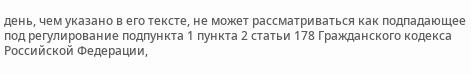день, чем указано в его тексте, не может рассматриваться как подпадающее под регулирование подпункта 1 пункта 2 статьи 178 Гражданского кодекса Российской Федерации,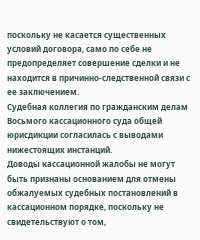поскольку не касается существенных условий договора, само по себе не предопределяет совершение сделки и не находится в причинно-следственной связи с ее заключением.
Судебная коллегия по гражданским делам Восьмого кассационного суда общей юрисдикции согласилась с выводами нижестоящих инстанций.
Доводы кассационной жалобы не могут быть признаны основанием для отмены обжалуемых судебных постановлений в кассационном порядке, поскольку не свидетельствуют о том,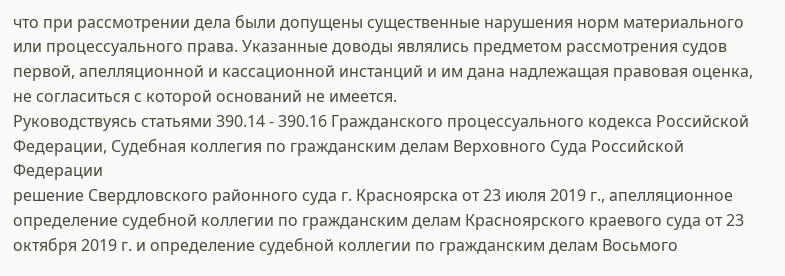что при рассмотрении дела были допущены существенные нарушения норм материального или процессуального права. Указанные доводы являлись предметом рассмотрения судов первой, апелляционной и кассационной инстанций и им дана надлежащая правовая оценка, не согласиться с которой оснований не имеется.
Руководствуясь статьями 390.14 - 390.16 Гражданского процессуального кодекса Российской Федерации, Судебная коллегия по гражданским делам Верховного Суда Российской Федерации
решение Свердловского районного суда г. Красноярска от 23 июля 2019 г., апелляционное определение судебной коллегии по гражданским делам Красноярского краевого суда от 23 октября 2019 г. и определение судебной коллегии по гражданским делам Восьмого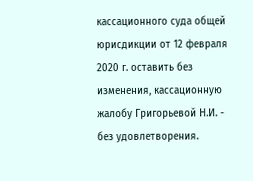кассационного суда общей юрисдикции от 12 февраля 2020 г. оставить без изменения, кассационную жалобу Григорьевой Н.И. - без удовлетворения.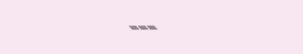---